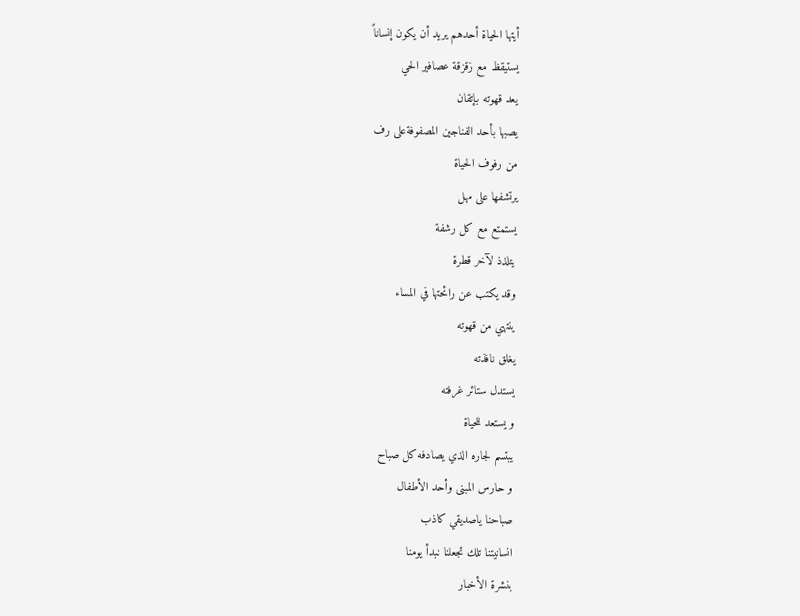أيتها الحياة أحدهم يريد أن يكون إنساناً
يستيقظ مع زقزقة عصافير الحي
يعد قهوته بإتقان
يصبها بأحد الفناجين المصفوفةعلى رف
من رفوف الحياة
يرتشفها على مهل
يستمتع مع كل رشفة
يتلذذ لآخر قطرة
وقد يكتب عن رائحتها في المساء
ينتهي من قهوته
يغلق نافذته
يستدل ستائر غرفته
و يستعد للحياة
يبتسم لجاره الذي يصادفه كل صباح
و حارس المبنى وأحد الأطفال
صباحنا ياصديقي كاذب
انسانيتنا تلك تجعلنا نبدأ يومنا
بنشرة الأخبار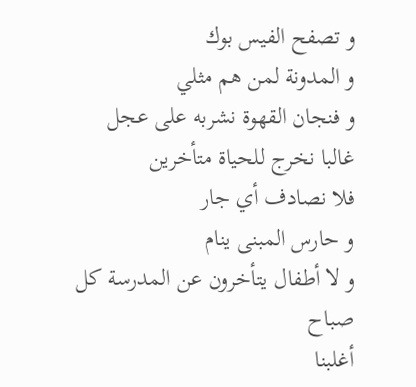و تصفح الفيس بوك
و المدونة لمن هم مثلي
و فنجان القهوة نشربه على عجل
غالبا نخرج للحياة متأخرين
فلا نصادف أي جار
و حارس المبنى ينام
و لا أطفال يتأخرون عن المدرسة كل صباح
أغلبنا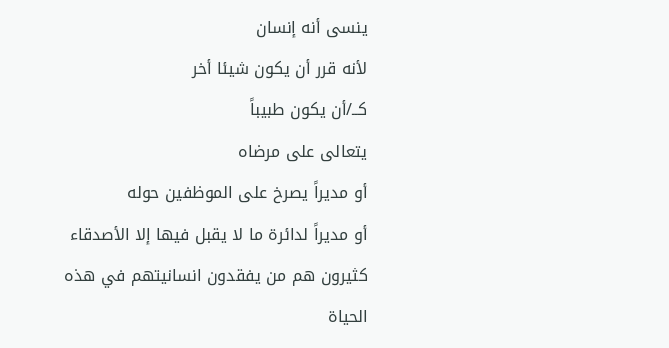ينسى أنه إنسان
لأنه قرر أن يكون شيئا أخر
كــ/أن يكون طبيباً
يتعالى على مرضاه
أو مديراً يصرخ على الموظفين حوله
أو مديراً لدائرة ما لا يقبل فيها إلا الأصدقاء
كثيرون هم من يفقدون انسانيتهم في هذه الحياة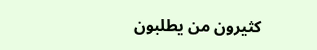كثيرون من يطلبون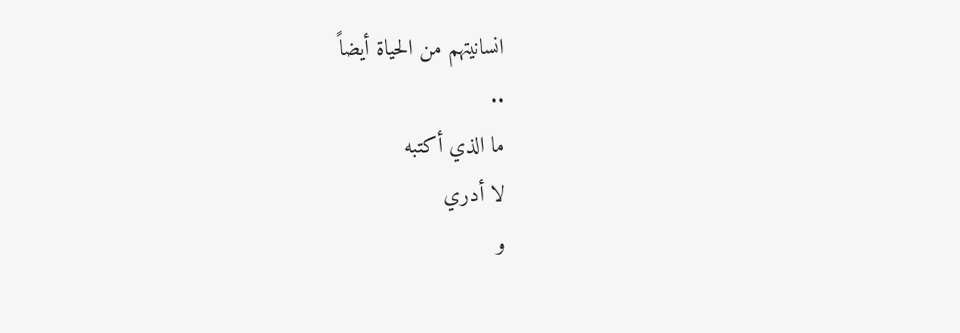انسانيتهم من الحياة أيضاً
..
ما الذي أكتبه
لا أدري
و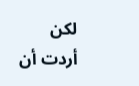لكن
أردت أن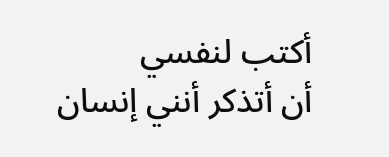أكتب لنفسي
أن أتذكر أنني إنسان